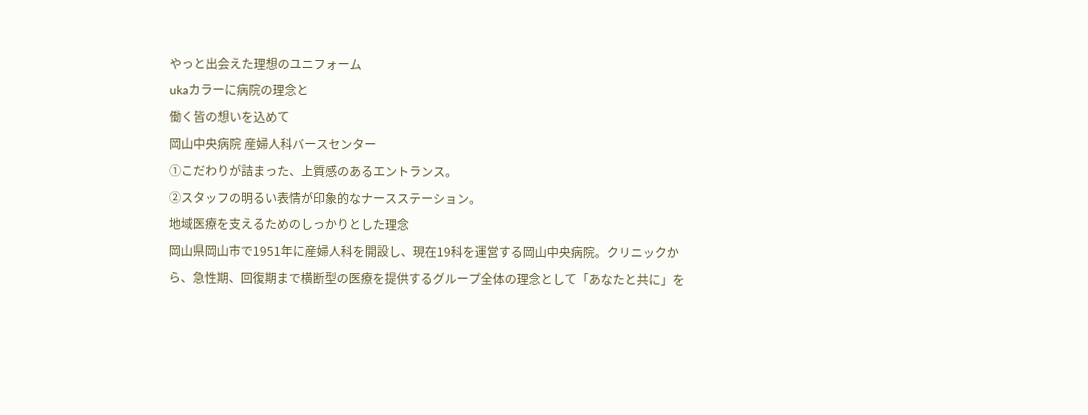やっと出会えた理想のユニフォーム
ukaカラーに病院の理念と
働く皆の想いを込めて
岡山中央病院 産婦人科バースセンター
①こだわりが詰まった、上質感のあるエントランス。
②スタッフの明るい表情が印象的なナースステーション。
地域医療を支えるためのしっかりとした理念
岡山県岡山市で1951年に産婦人科を開設し、現在19科を運営する岡山中央病院。クリニックから、急性期、回復期まで横断型の医療を提供するグループ全体の理念として「あなたと共に」を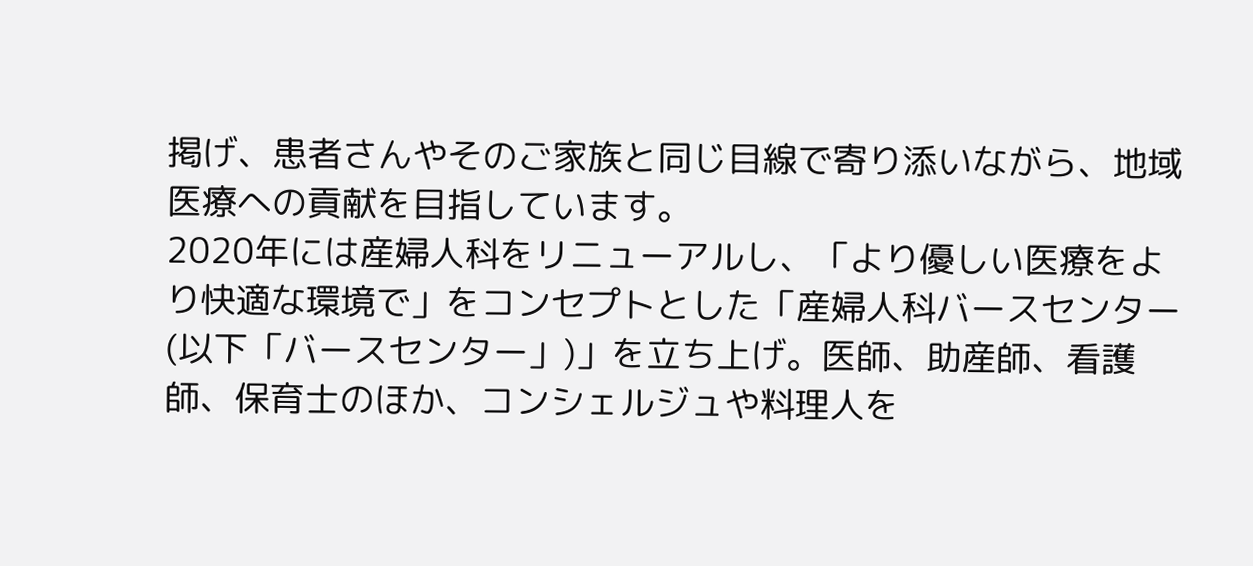掲げ、患者さんやそのご家族と同じ目線で寄り添いながら、地域医療への貢献を目指しています。
2020年には産婦人科をリニューアルし、「より優しい医療をより快適な環境で」をコンセプトとした「産婦人科バースセンター(以下「バースセンター」)」を立ち上げ。医師、助産師、看護師、保育士のほか、コンシェルジュや料理人を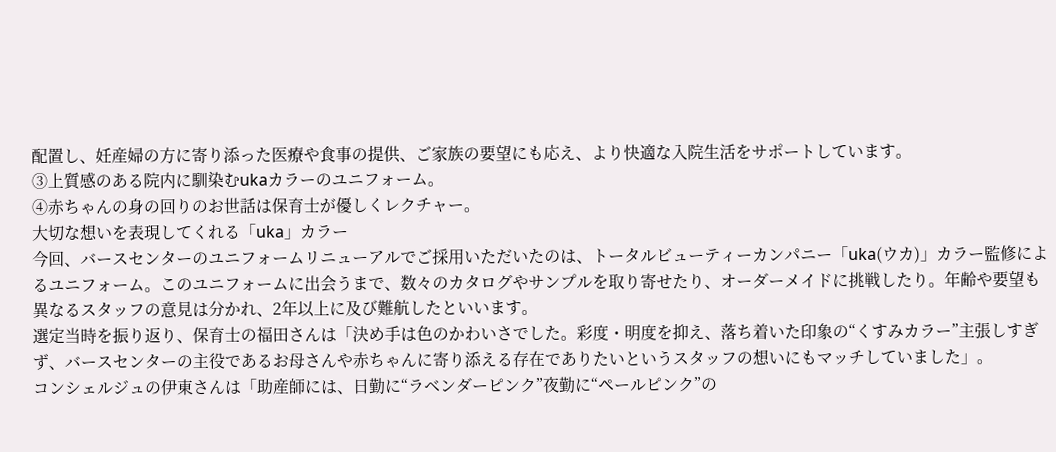配置し、妊産婦の方に寄り添った医療や食事の提供、ご家族の要望にも応え、より快適な入院生活をサポートしています。
③上質感のある院内に馴染むukaカラーのユニフォーム。
④赤ちゃんの身の回りのお世話は保育士が優しくレクチャー。
大切な想いを表現してくれる「uka」カラー
今回、バースセンターのユニフォームリニューアルでご採用いただいたのは、トータルビューティーカンパニー「uka(ウカ)」カラー監修によるユニフォーム。このユニフォームに出会うまで、数々のカタログやサンプルを取り寄せたり、オーダーメイドに挑戦したり。年齢や要望も異なるスタッフの意見は分かれ、2年以上に及び難航したといいます。
選定当時を振り返り、保育士の福田さんは「決め手は色のかわいさでした。彩度・明度を抑え、落ち着いた印象の“くすみカラー”主張しすぎず、バースセンターの主役であるお母さんや赤ちゃんに寄り添える存在でありたいというスタッフの想いにもマッチしていました」。
コンシェルジュの伊東さんは「助産師には、日勤に“ラベンダーピンク”夜勤に“ペールピンク”の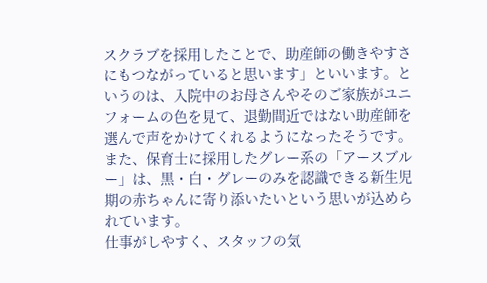スクラブを採用したことで、助産師の働きやすさにもつながっていると思います」といいます。というのは、入院中のお母さんやそのご家族がユニフォームの色を見て、退勤間近ではない助産師を選んで声をかけてくれるようになったそうです。
また、保育士に採用したグレー系の「アースブルー」は、黒・白・グレーのみを認識できる新生児期の赤ちゃんに寄り添いたいという思いが込められています。
仕事がしやすく、スタッフの気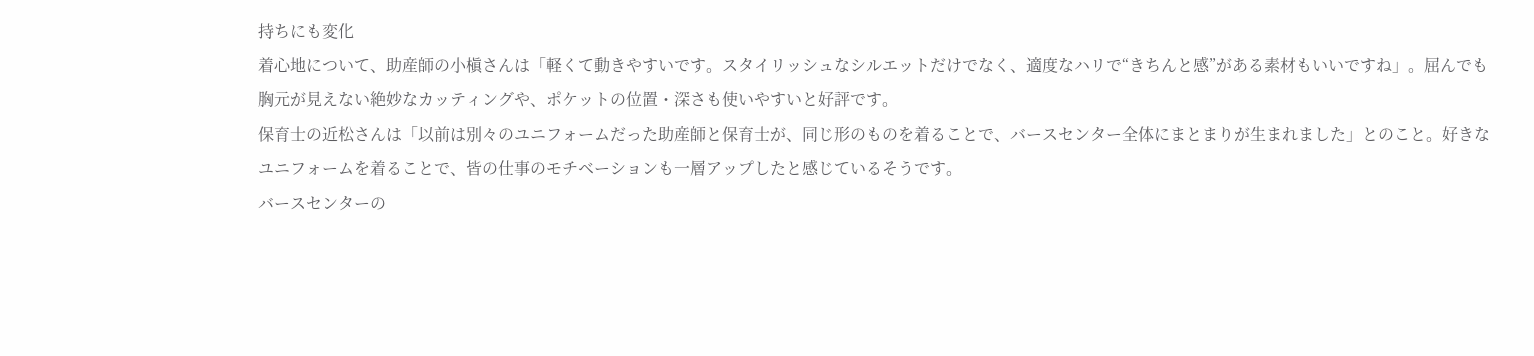持ちにも変化
着心地について、助産師の小槇さんは「軽くて動きやすいです。スタイリッシュなシルエットだけでなく、適度なハリで“きちんと感”がある素材もいいですね」。屈んでも胸元が見えない絶妙なカッティングや、ポケットの位置・深さも使いやすいと好評です。
保育士の近松さんは「以前は別々のユニフォームだった助産師と保育士が、同じ形のものを着ることで、バースセンター全体にまとまりが生まれました」とのこと。好きなユニフォームを着ることで、皆の仕事のモチベーションも一層アップしたと感じているそうです。
バースセンターの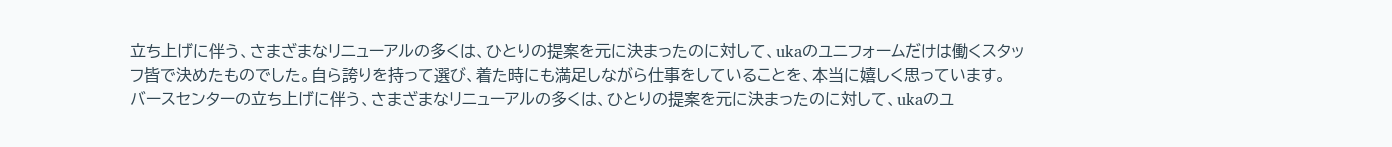立ち上げに伴う、さまざまなリニューアルの多くは、ひとりの提案を元に決まったのに対して、ukaのユニフォームだけは働くスタッフ皆で決めたものでした。自ら誇りを持って選び、着た時にも満足しながら仕事をしていることを、本当に嬉しく思っています。
バースセンターの立ち上げに伴う、さまざまなリニューアルの多くは、ひとりの提案を元に決まったのに対して、ukaのユ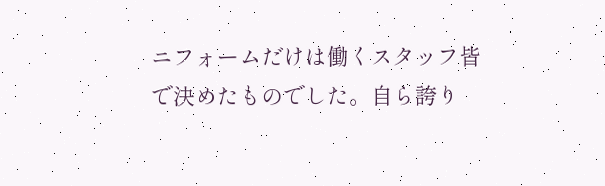ニフォームだけは働くスタッフ皆で決めたものでした。自ら誇り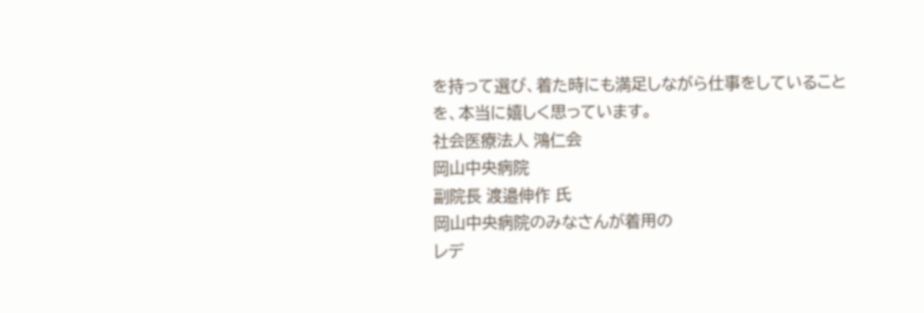を持って選び、着た時にも満足しながら仕事をしていることを、本当に嬉しく思っています。
社会医療法人 鴻仁会
岡山中央病院
副院長 渡邉伸作 氏
岡山中央病院のみなさんが着用の
レデ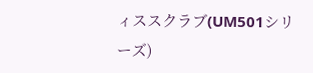ィススクラブ(UM501シリーズ)